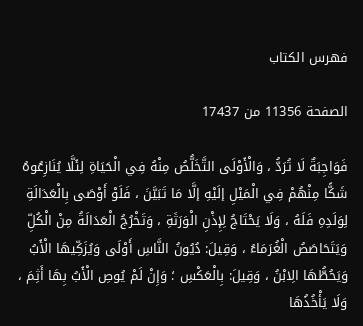فهرس الكتاب

الصفحة 11356 من 17437

فَوَاجِبَةٌ لَا تُرَدُّ ، وَالْأَوْلَى التَّخَلُّصُ مِنْهُ فِي الْحَيَاةِ لِئَلَّا يُنَازِعُوهُ شَكًّا مِنْهُمْ فِي الْمَيْلِ إلَيْهِ إلَّا مَا تَبَيَّنَ ، فَلَوْ أَوْصَى بِالْعَدَالَةِ لِوَلَدِهِ فَلَهُ ، وَلَا يَحْتَاجُ لِإِذْنِ الْوَرَثَةِ ، وَتَخْرُجُ الْعَدَالَةُ مِنْ الْكُلِّ وَيَتَحَاصَصُ الْغُرَمَاءُ ، وَقِيلَ: دُيُونُ النَّاسِ أَوْلَى وَيُزَكِّيهَا الْأَبُ وَيَحُطُّهَا الِابْنُ ، وَقِيلَ: بِالْعَكْسِ ؛ وَإِنْ لَمْ يُوصِ الْأَبُ بِهَا أَثِمَ ، وَلَا يَأْخُذُهَا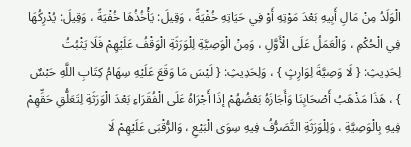الْوَلَدُ مِنْ مَالِ أَبِيهِ بَعْدَ مَوْتِهِ أَوْ فِي حَيَاتِهِ خُفْيَةً ، وَقِيلَ: يَأْخُذُهَا خُفْيَةً ، وَقِيلَ: يُدْرِكُهَا فِي الْحُكْمِ ، وَالْعَمَلُ عَلَى الْأَوَّلِ ، وَمِنْ الْوَصِيَّةِ لِلْوَرَثَةِ الْوَقْفُ عَلَيْهِمْ فَلَا يَثْبُتُ لِحَدِيثِ: { لَا وَصِيَّةَ لِوَارِثٍ } ، وَلِحَدِيثِ: { لَيْسَ مَا وَقَعَ عَلَيْهِ سِهَامُ كِتَابِ اللَّهِ حَبْسٌ } ، هَذَا مَذْهَبُ أَصْحَابِنَا وَأَجَازَهُ بَعْضُهُمْ إذَا أَجْرَاهُ عَلَى الْفُقَرَاءِ بَعْدَ الْوَرَثَةِ لِتَعَلُّقِ حَقِّهِمْ فِيهِ بِالْوَصِيَّةِ ، وَلِلْوَرَثَةِ التَّصَرُّفُ فِيهِ سِوَى الْبَيْعِ ، وَالرُّقْبَى عَلَيْهِمْ لَا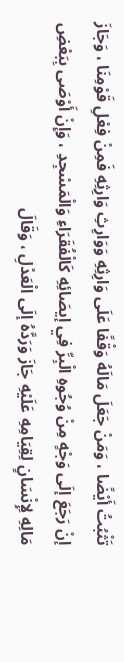تَثْبُتُ أَيْضًا ، وَمَنْ جَعَلَ مَالَهُ وَقْفًا عَلَى وَارِثِهِ وَوَارِثِ وَارِثِهِ فَمِنْ فِعْلِ قَوْمِنَا ، وَجَازَ إنْ رَجَعَ إلَى وَجْهٍ مِنْ وُجُوهِ الْبِرِّ فِي إيصَائِهِ كَالْفُقَرَاءِ وَالْمَسْجِدِ ، وَإِنْ أَوْصَى بِبَعْضِ مَالِهِ لِإِنْسَانٍ لِقِيَامِهِ عَلَيْهِ جَازَ وَرَدَّهُ إلَى الْعَدْلِ ، وَقَالَ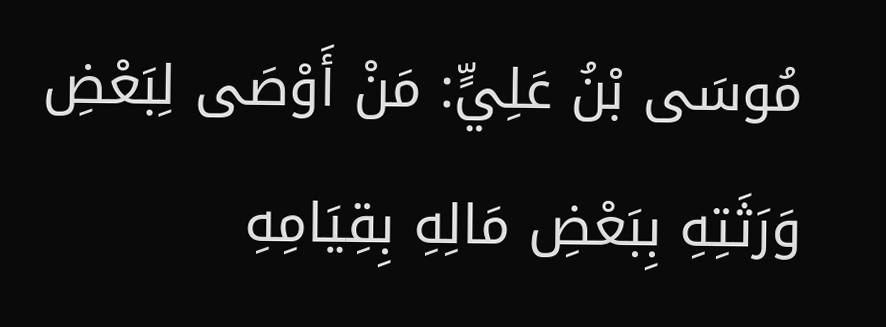مُوسَى بْنُ عَلِيٍّ: مَنْ أَوْصَى لِبَعْضِ وَرَثَتِهِ بِبَعْضِ مَالِهِ بِقِيَامِهِ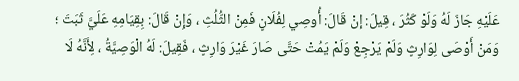عَلَيْهِ جَازَ لَهُ وَلَوْ كَثُرَ ، قِيلَ: إنْ قَالَ: أُوصِي لِفُلَانٍ فَمِنْ الثُّلُثِ ، وَإِنْ قَالَ: بِقِيَامِهِ عَلَيَّ ثَبَتَ ؛ وَمَنْ أَوْصَى لِوَارِثٍ وَلَمْ يَرْجِعْ وَلَمْ يَمُتْ حَتَّى صَارَ غَيْرَ وَارِثٍ ، فَقِيلَ: لَهُ الْوَصِيَّةُ ، لِأَنَّهُ لَا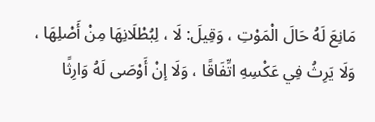مَانِعَ لَهُ حَالَ الْمَوْتِ ، وَقِيلَ: لَا ، لِبُطْلَانِهَا مِنْ أَصْلِهَا ، وَلَا يَرِثُ فِي عَكْسِهِ اتِّفَاقًا ، وَلَا إنْ أَوْصَى لَهُ وَارِثًا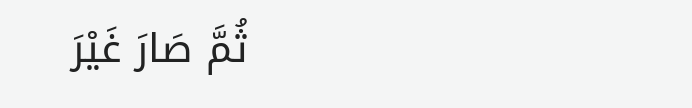ثُمَّ صَارَ غَيْرَ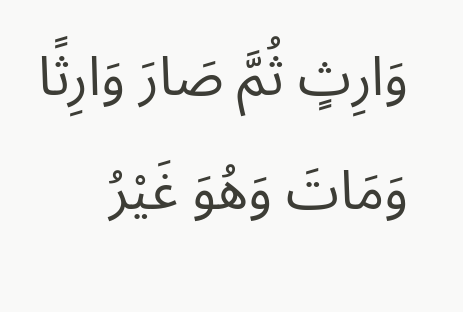وَارِثٍ ثُمَّ صَارَ وَارِثًا وَمَاتَ وَهُوَ غَيْرُ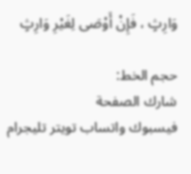وَارِثٍ ، فَإِنْ أَوْصَى لِغَيْرِ وَارِثٍ

حجم الخط:
شارك الصفحة
فيسبوك واتساب تويتر تليجرام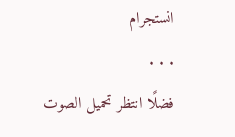انستجرام
. . .
فضلًا انتظر تحميل الصوت